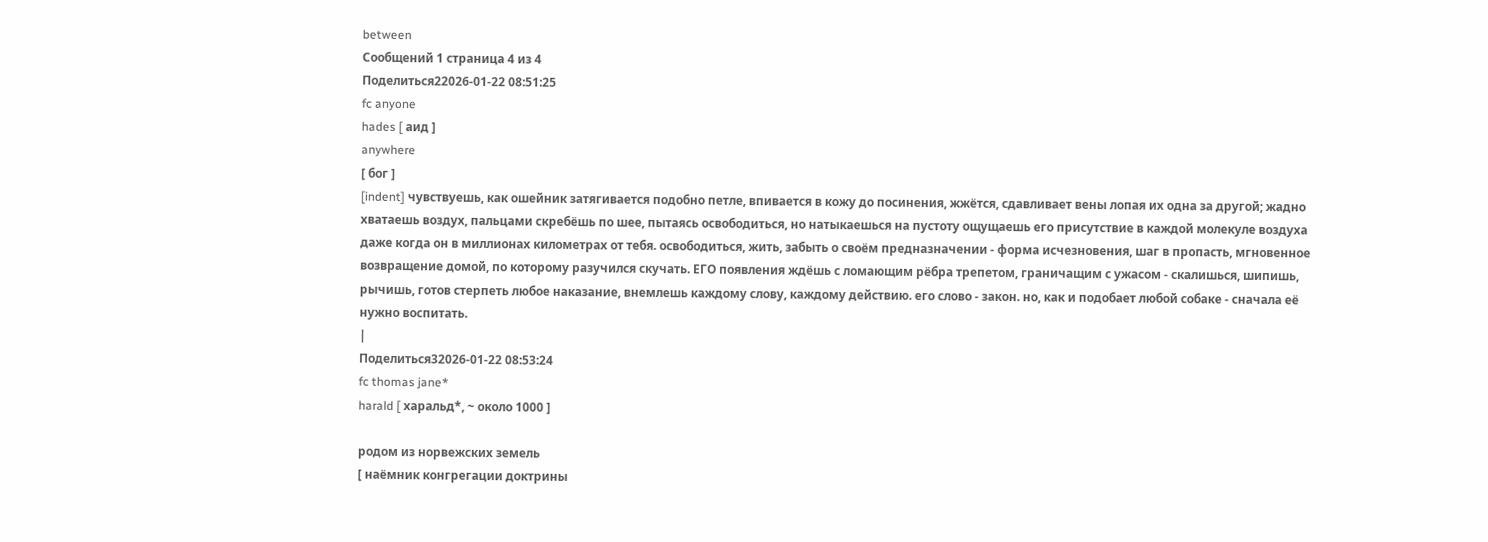between
Сообщений 1 страница 4 из 4
Поделиться22026-01-22 08:51:25
fc anyone
hades [ аид ]
anywhere
[ бог ]
[indent] чувствуешь, как ошейник затягивается подобно петле, впивается в кожу до посинения, жжётся, сдавливает вены лопая их одна за другой; жадно хватаешь воздух, пальцами скребёшь по шее, пытаясь освободиться, но натыкаешься на пустоту ощущаешь его присутствие в каждой молекуле воздуха даже когда он в миллионах километрах от тебя. освободиться, жить, забыть о своём предназначении - форма исчезновения, шаг в пропасть, мгновенное возвращение домой, по которому разучился скучать. ЕГО появления ждёшь с ломающим рёбра трепетом, граничащим с ужасом - скалишься, шипишь, рычишь, готов стерпеть любое наказание, внемлешь каждому слову, каждому действию. его слово - закон. но, как и подобает любой собаке - сначала её нужно воспитать.
|
Поделиться32026-01-22 08:53:24
fc thomas jane*
harald [ харальд*, ~ около 1000 ]

родом из норвежских земель
[ наёмник конгрегации доктрины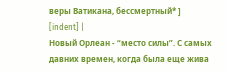веры Ватикана, бессмертный* ]
[indent] |
Новый Орлеан - “место силы”. С самых давних времен, когда была еще жива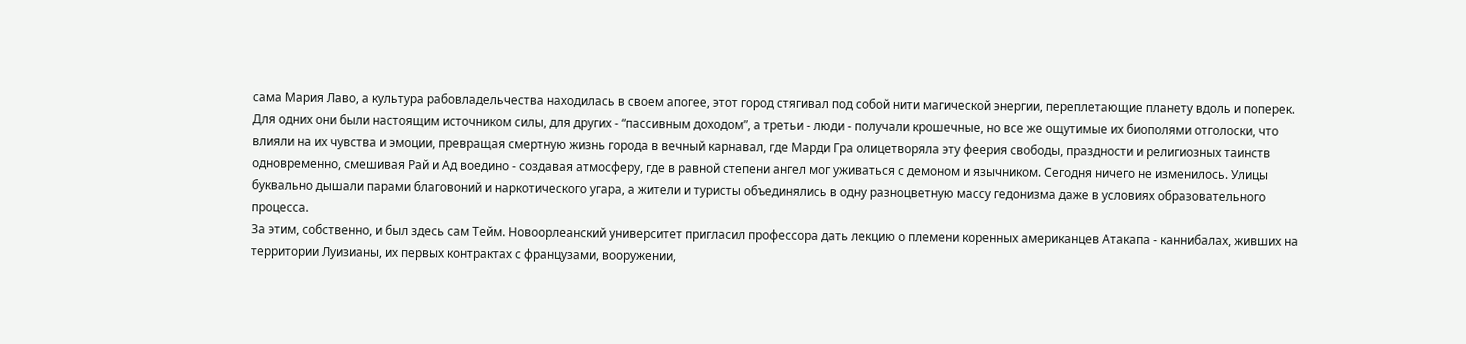сама Мария Лаво, а культура рабовладельчества находилась в своем апогее, этот город стягивал под собой нити магической энергии, переплетающие планету вдоль и поперек. Для одних они были настоящим источником силы, для других - “пассивным доходом”, а третьи - люди - получали крошечные, но все же ощутимые их биополями отголоски, что влияли на их чувства и эмоции, превращая смертную жизнь города в вечный карнавал, где Марди Гра олицетворяла эту феерия свободы, праздности и религиозных таинств одновременно, смешивая Рай и Ад воедино - создавая атмосферу, где в равной степени ангел мог уживаться с демоном и язычником. Сегодня ничего не изменилось. Улицы буквально дышали парами благовоний и наркотического угара, а жители и туристы объединялись в одну разноцветную массу гедонизма даже в условиях образовательного процесса.
За этим, собственно, и был здесь сам Тейм. Новоорлеанский университет пригласил профессора дать лекцию о племени коренных американцев Атакапа - каннибалах, живших на территории Луизианы, их первых контрактах с французами, вооружении,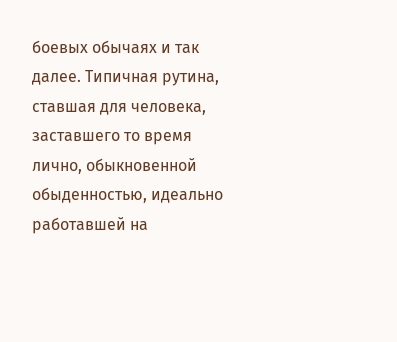боевых обычаях и так далее. Типичная рутина, ставшая для человека, заставшего то время лично, обыкновенной обыденностью, идеально работавшей на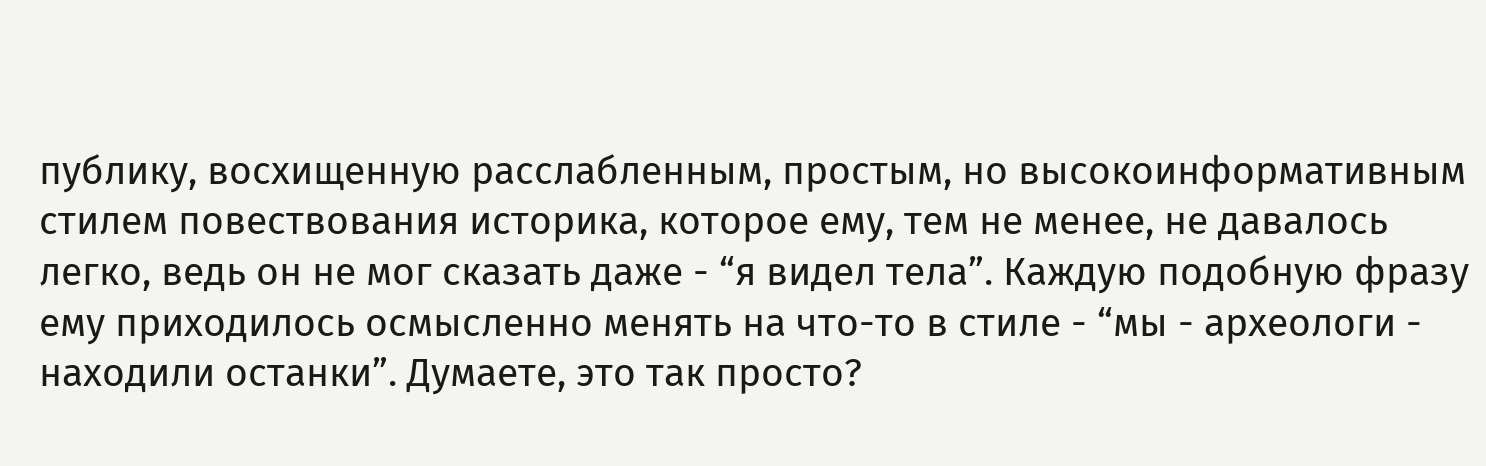публику, восхищенную расслабленным, простым, но высокоинформативным стилем повествования историка, которое ему, тем не менее, не давалось легко, ведь он не мог сказать даже - “я видел тела”. Каждую подобную фразу ему приходилось осмысленно менять на что-то в стиле - “мы - археологи - находили останки”. Думаете, это так просто?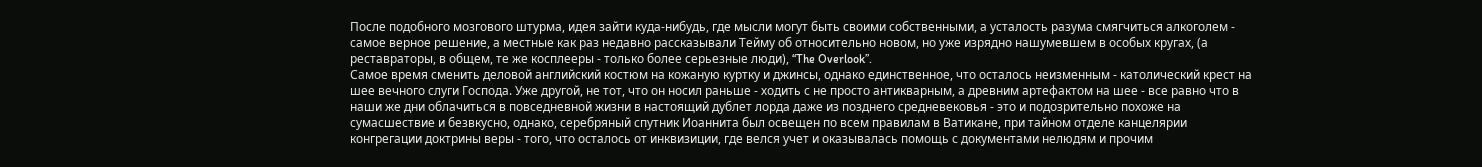После подобного мозгового штурма, идея зайти куда-нибудь, где мысли могут быть своими собственными, а усталость разума смягчиться алкоголем - самое верное решение, а местные как раз недавно рассказывали Тейму об относительно новом, но уже изрядно нашумевшем в особых кругах, (а реставраторы, в общем, те же косплееры - только более серьезные люди), “The Overlook”.
Самое время сменить деловой английский костюм на кожаную куртку и джинсы, однако единственное, что осталось неизменным - католический крест на шее вечного слуги Господа. Уже другой, не тот, что он носил раньше - ходить с не просто антикварным, а древним артефактом на шее - все равно что в наши же дни облачиться в повседневной жизни в настоящий дублет лорда даже из позднего средневековья - это и подозрительно похоже на сумасшествие и безвкусно, однако, серебряный спутник Иоаннита был освещен по всем правилам в Ватикане, при тайном отделе канцелярии конгрегации доктрины веры - того, что осталось от инквизиции, где велся учет и оказывалась помощь с документами нелюдям и прочим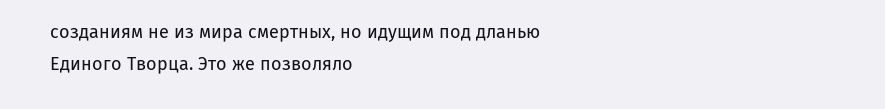созданиям не из мира смертных, но идущим под дланью Единого Творца. Это же позволяло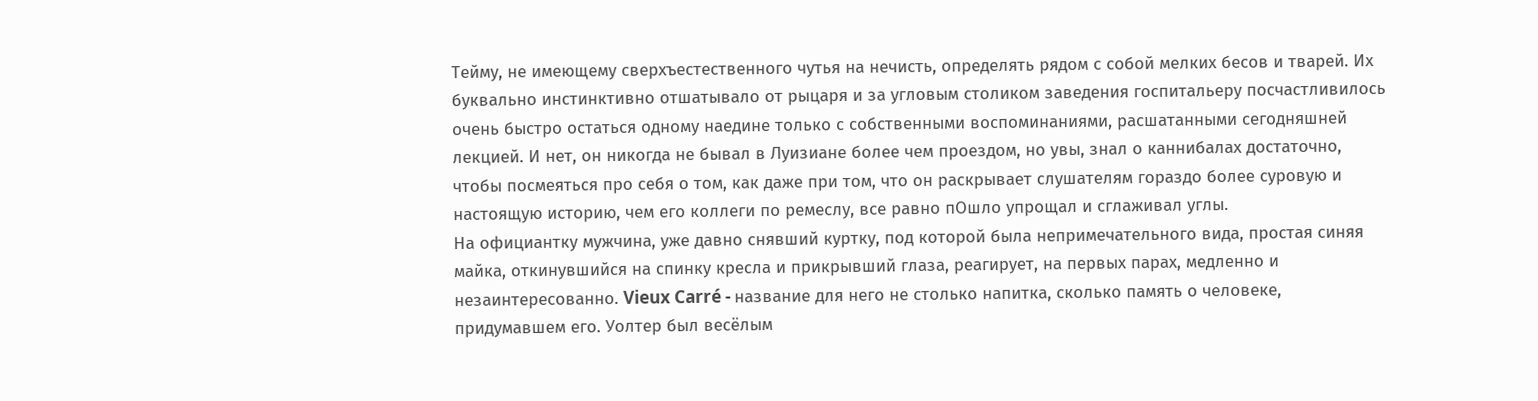Тейму, не имеющему сверхъестественного чутья на нечисть, определять рядом с собой мелких бесов и тварей. Их буквально инстинктивно отшатывало от рыцаря и за угловым столиком заведения госпитальеру посчастливилось очень быстро остаться одному наедине только с собственными воспоминаниями, расшатанными сегодняшней лекцией. И нет, он никогда не бывал в Луизиане более чем проездом, но увы, знал о каннибалах достаточно, чтобы посмеяться про себя о том, как даже при том, что он раскрывает слушателям гораздо более суровую и настоящую историю, чем его коллеги по ремеслу, все равно пОшло упрощал и сглаживал углы.
На официантку мужчина, уже давно снявший куртку, под которой была непримечательного вида, простая синяя майка, откинувшийся на спинку кресла и прикрывший глаза, реагирует, на первых парах, медленно и незаинтересованно. Vieux Carré - название для него не столько напитка, сколько память о человеке, придумавшем его. Уолтер был весёлым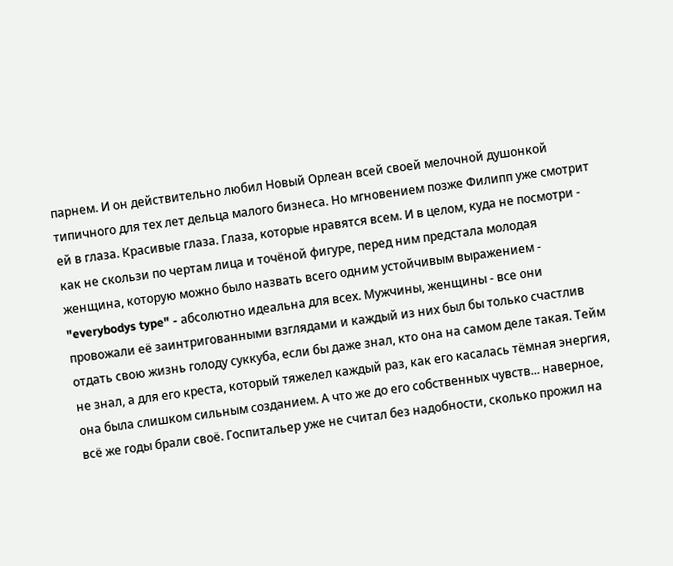парнем. И он действительно любил Новый Орлеан всей своей мелочной душонкой типичного для тех лет дельца малого бизнеса. Но мгновением позже Филипп уже смотрит ей в глаза. Красивые глаза. Глаза, которые нравятся всем. И в целом, куда не посмотри - как не скользи по чертам лица и точёной фигуре, перед ним предстала молодая женщина, которую можно было назвать всего одним устойчивым выражением - "everybodys type" - абсолютно идеальна для всех. Мужчины, женщины - все они провожали её заинтригованными взглядами и каждый из них был бы только счастлив отдать свою жизнь голоду суккуба, если бы даже знал, кто она на самом деле такая. Тейм не знал, а для его креста, который тяжелел каждый раз, как его касалась тёмная энергия, она была слишком сильным созданием. А что же до его собственных чувств... наверное, всё же годы брали своё. Госпитальер уже не считал без надобности, сколько прожил на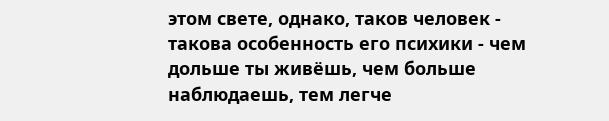этом свете, однако, таков человек - такова особенность его психики - чем дольше ты живёшь, чем больше наблюдаешь, тем легче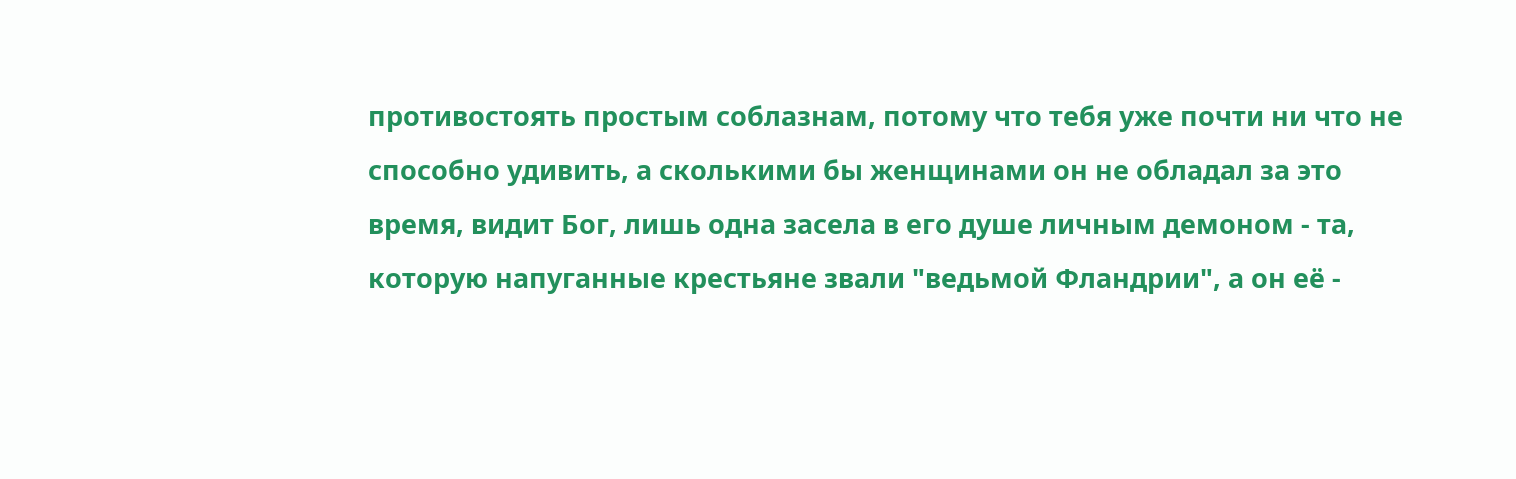противостоять простым соблазнам, потому что тебя уже почти ни что не способно удивить, а сколькими бы женщинами он не обладал за это время, видит Бог, лишь одна засела в его душе личным демоном - та, которую напуганные крестьяне звали "ведьмой Фландрии", а он её -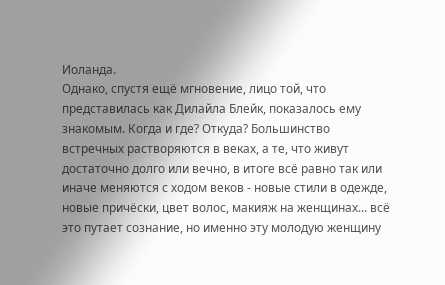Иоланда.
Однако, спустя ещё мгновение, лицо той, что представилась как Дилайла Блейк, показалось ему знакомым. Когда и где? Откуда? Большинство встречных растворяются в веках, а те, что живут достаточно долго или вечно, в итоге всё равно так или иначе меняются с ходом веков - новые стили в одежде, новые причёски, цвет волос, макияж на женщинах... всё это путает сознание, но именно эту молодую женщину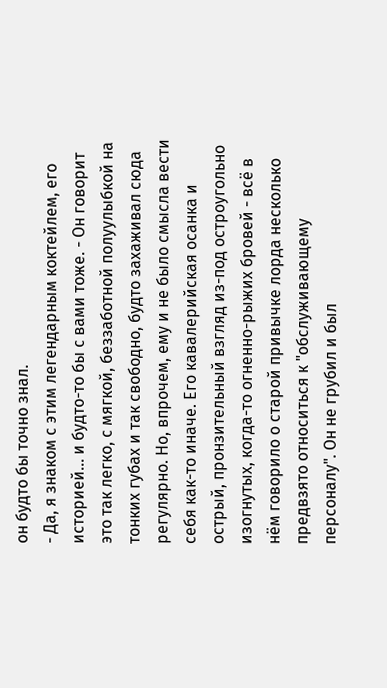он будто бы точно знал.
- Да, я знаком с этим легендарным коктейлем, его историей... и будто-то бы с вами тоже. - Он говорит это так легко, с мягкой, беззаботной полуулыбкой на тонких губах и так свободно, будто захаживал сюда регулярно. Но, впрочем, ему и не было смысла вести себя как-то иначе. Его кавалерийская осанка и острый, пронзительный взгляд из-под остроугольно изогнутых, когда-то огненно-рыжих бровей - всё в нём говорило о старой привычке лорда несколько предвзято относиться к "обслуживающему персоналу". Он не грубил и был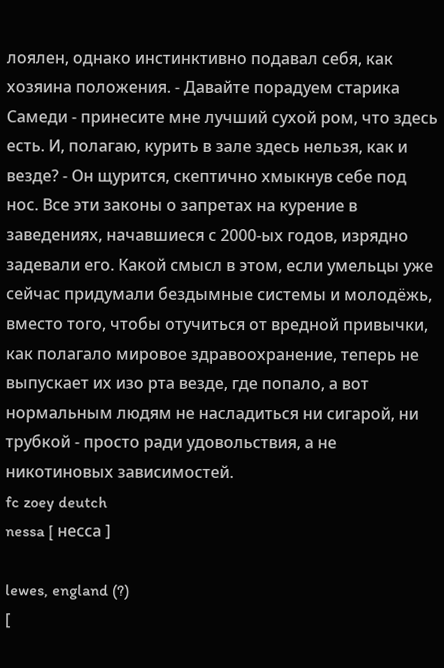лоялен, однако инстинктивно подавал себя, как хозяина положения. - Давайте порадуем старика Самеди - принесите мне лучший сухой ром, что здесь есть. И, полагаю, курить в зале здесь нельзя, как и везде? - Он щурится, скептично хмыкнув себе под нос. Все эти законы о запретах на курение в заведениях, начавшиеся с 2000-ых годов, изрядно задевали его. Какой смысл в этом, если умельцы уже сейчас придумали бездымные системы и молодёжь, вместо того, чтобы отучиться от вредной привычки, как полагало мировое здравоохранение, теперь не выпускает их изо рта везде, где попало, а вот нормальным людям не насладиться ни сигарой, ни трубкой - просто ради удовольствия, а не никотиновых зависимостей.
fc zoey deutch
nessa [ несса ]

lewes, england (?)
[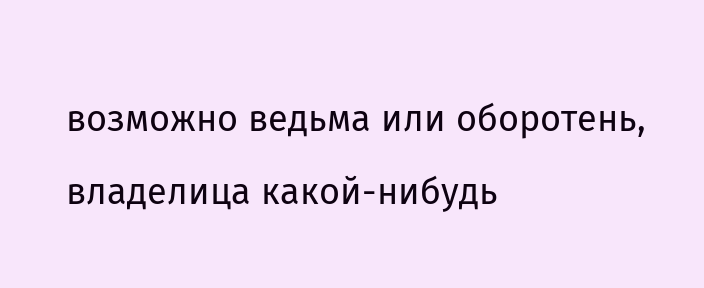возможно ведьма или оборотень, владелица какой-нибудь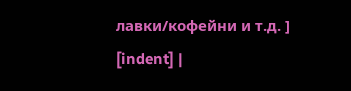лавки/кофейни и т.д. ]
[indent] |